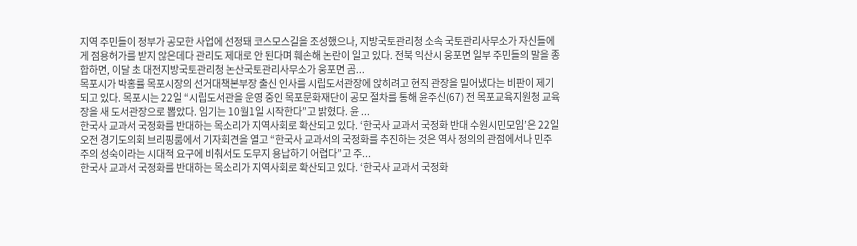지역 주민들이 정부가 공모한 사업에 선정돼 코스모스길을 조성했으나, 지방국토관리청 소속 국토관리사무소가 자신들에게 점용허가를 받지 않은데다 관리도 제대로 안 된다며 훼손해 논란이 일고 있다. 전북 익산시 웅포면 일부 주민들의 말을 종합하면, 이달 초 대전지방국토관리청 논산국토관리사무소가 웅포면 곰...
목포시가 박홍률 목포시장의 선거대책본부장 출신 인사를 시립도서관장에 앉히려고 현직 관장을 밀어냈다는 비판이 제기되고 있다. 목포시는 22일 “시립도서관을 운영 중인 목포문화재단이 공모 절차를 통해 윤주신(67) 전 목포교육지원청 교육장을 새 도서관장으로 뽑았다. 임기는 10월1일 시작한다”고 밝혔다. 윤 ...
한국사 교과서 국정화를 반대하는 목소리가 지역사회로 확산되고 있다. ‘한국사 교과서 국정화 반대 수원시민모임’은 22일 오전 경기도의회 브리핑룸에서 기자회견을 열고 “한국사 교과서의 국정화를 추진하는 것은 역사 정의의 관점에서나 민주주의 성숙이라는 시대적 요구에 비춰서도 도무지 용납하기 어렵다”고 주...
한국사 교과서 국정화를 반대하는 목소리가 지역사회로 확산되고 있다. ‘한국사 교과서 국정화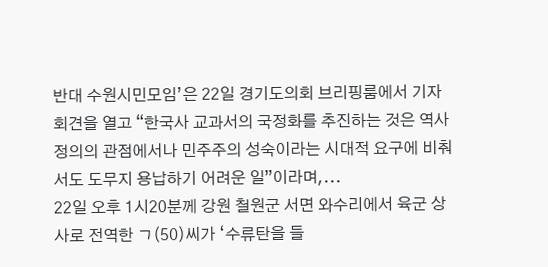반대 수원시민모임’은 22일 경기도의회 브리핑룸에서 기자회견을 열고 “한국사 교과서의 국정화를 추진하는 것은 역사 정의의 관점에서나 민주주의 성숙이라는 시대적 요구에 비춰서도 도무지 용납하기 어려운 일”이라며,...
22일 오후 1시20분께 강원 철원군 서면 와수리에서 육군 상사로 전역한 ㄱ(50)씨가 ‘수류탄을 들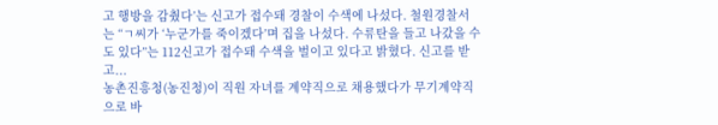고 행방을 감췄다’는 신고가 접수돼 경찰이 수색에 나섰다. 철원경찰서는 “ㄱ씨가 ‘누군가를 죽이겠다’며 집을 나섰다. 수류탄을 들고 나갔을 수도 있다”는 112신고가 접수돼 수색을 벌이고 있다고 밝혔다. 신고를 받고...
농촌진흥청(농진청)이 직원 자녀를 계약직으로 채용했다가 무기계약직으로 바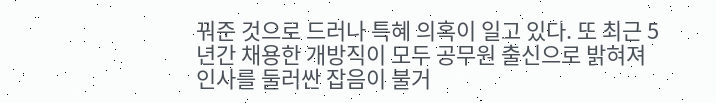꿔준 것으로 드러나 특혜 의혹이 일고 있다. 또 최근 5년간 채용한 개방직이 모두 공무원 출신으로 밝혀져 인사를 둘러싼 잡음이 불거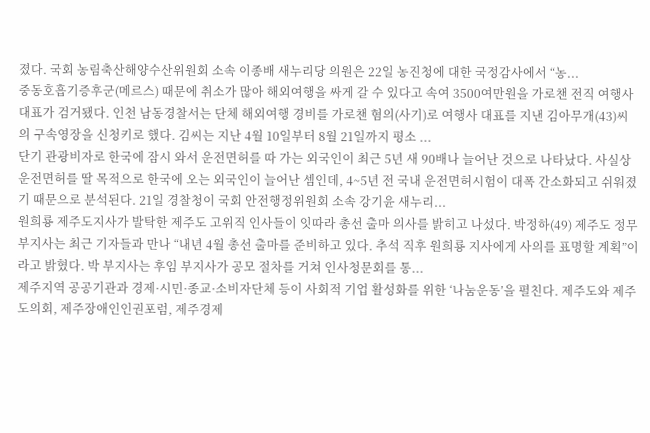졌다. 국회 농림축산해양수산위원회 소속 이종배 새누리당 의원은 22일 농진청에 대한 국정감사에서 “농...
중동호흡기증후군(메르스) 때문에 취소가 많아 해외여행을 싸게 갈 수 있다고 속여 3500여만원을 가로챈 전직 여행사 대표가 검거됐다. 인천 남동경찰서는 단체 해외여행 경비를 가로챈 혐의(사기)로 여행사 대표를 지낸 김아무개(43)씨의 구속영장을 신청키로 했다. 김씨는 지난 4월 10일부터 8월 21일까지 평소 ...
단기 관광비자로 한국에 잠시 와서 운전면허를 따 가는 외국인이 최근 5년 새 90배나 늘어난 것으로 나타났다. 사실상 운전면허를 딸 목적으로 한국에 오는 외국인이 늘어난 셈인데, 4~5년 전 국내 운전면허시험이 대폭 간소화되고 쉬워졌기 때문으로 분석된다. 21일 경찰청이 국회 안전행정위원회 소속 강기윤 새누리...
원희룡 제주도지사가 발탁한 제주도 고위직 인사들이 잇따라 총선 출마 의사를 밝히고 나섰다. 박정하(49) 제주도 정무부지사는 최근 기자들과 만나 “내년 4월 총선 출마를 준비하고 있다. 추석 직후 원희룡 지사에게 사의를 표명할 계획”이라고 밝혔다. 박 부지사는 후임 부지사가 공모 절차를 거쳐 인사청문회를 통...
제주지역 공공기관과 경제·시민·종교·소비자단체 등이 사회적 기업 활성화를 위한 ‘나눔운동’을 펼친다. 제주도와 제주도의회, 제주장애인인권포럼, 제주경제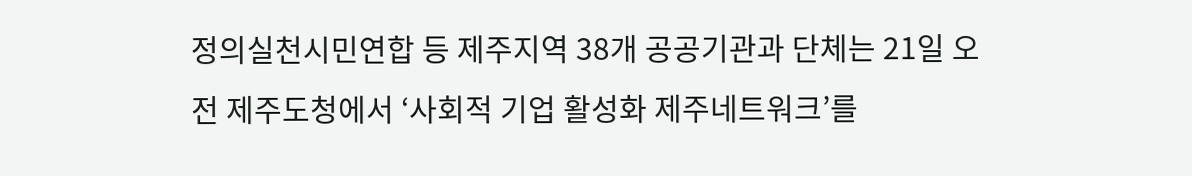정의실천시민연합 등 제주지역 38개 공공기관과 단체는 21일 오전 제주도청에서 ‘사회적 기업 활성화 제주네트워크’를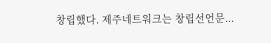창립했다. 제주네트워크는 창립선언문...